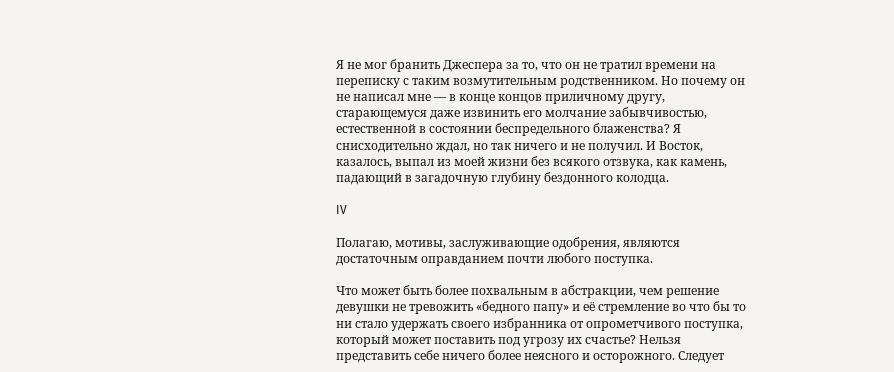Я не мог бранить Джеспера за то, что он не тратил времени на переписку с таким возмутительным родственником. Но почему он не написал мне — в конце концов приличному другу, старающемуся даже извинить его молчание забывчивостью, естественной в состоянии беспредельного блаженства? Я снисходительно ждал, но так ничего и не получил. И Восток, казалось, выпал из моей жизни без всякого отзвука, как камень, падающий в загадочную глубину бездонного колодца.

IV

Полагаю, мотивы, заслуживающие одобрения, являются достаточным оправданием почти любого поступка.

Что может быть более похвальным в абстракции, чем решение девушки не тревожить «бедного папу» и её стремление во что бы то ни стало удержать своего избранника от опрометчивого поступка, который может поставить под угрозу их счастье? Нельзя представить себе ничего более неясного и осторожного. Следует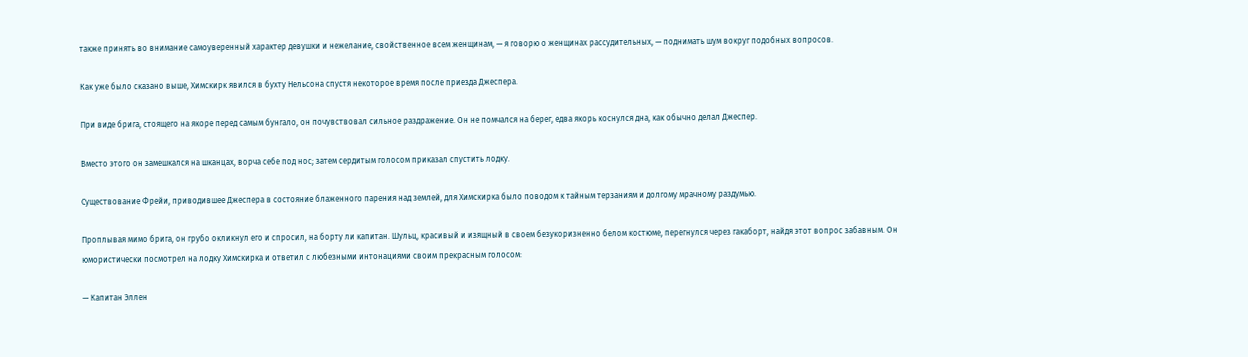также принять во внимание самоуверенный характер девушки и нежелание, свойственное всем женщинам, — я говорю о женщинах рассудительных, — поднимать шум вокруг подобных вопросов.

Как уже было сказано выше, Химскирк явился в бухту Нельсона спустя некоторое время после приезда Джеспера.

При виде брига, стоящего на якоре перед самым бунгало, он почувствовал сильное раздражение. Он не помчался на берег, едва якорь коснулся дна, как обычно делал Джеспер.

Вместо этого он замешкался на шканцах, ворча себе под нос; затем сердитым голосом приказал спустить лодку.

Существование Фрейи, приводившее Джеспера в состояние блаженного парения над землей, для Химскирка было поводом к тайным терзаниям и долгому мрачному раздумью.

Проплывая мимо брига, он грубо окликнул его и спросил, на борту ли капитан. Шульц, красивый и изящный в своем безукоризненно белом костюме, перегнулся через гакаборт, найдя этот вопрос забавным. Он юмористически посмотрел на лодку Химскирка и ответил с любезными интонациями своим прекрасным голосом:

— Капитан Эллен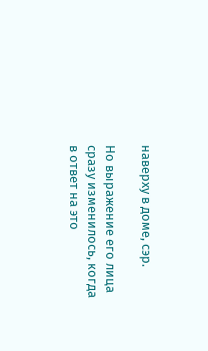наверху в доме, сэр.

Но выражение его лица сразу изменилось, когда в ответ на это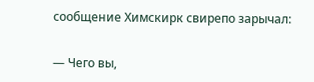сообщение Химскирк свирепо зарычал:

— Чего вы,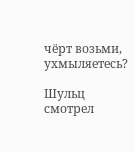чёрт возьми, ухмыляетесь?

Шульц смотрел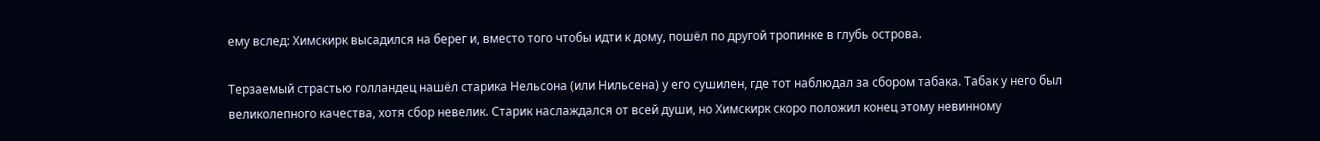ему вслед: Химскирк высадился на берег и, вместо того чтобы идти к дому, пошёл по другой тропинке в глубь острова.

Терзаемый страстью голландец нашёл старика Нельсона (или Нильсена) у его сушилен, где тот наблюдал за сбором табака. Табак у него был великолепного качества, хотя сбор невелик. Старик наслаждался от всей души, но Химскирк скоро положил конец этому невинному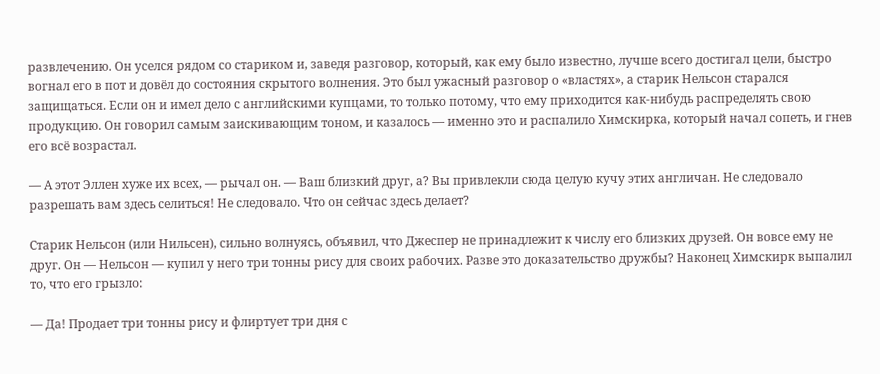развлечению. Он уселся рядом со стариком и, заведя разговор, который, как ему было известно, лучше всего достигал цели, быстро вогнал его в пот и довёл до состояния скрытого волнения. Это был ужасный разговор о «властях», а старик Нельсон старался защищаться. Если он и имел дело с английскими купцами, то только потому, что ему приходится как-нибудь распределять свою продукцию. Он говорил самым заискивающим тоном, и казалось — именно это и распалило Химскирка, который начал сопеть, и гнев его всё возрастал.

— А этот Эллен хуже их всех, — рычал он. — Ваш близкий друг, а? Вы привлекли сюда целую кучу этих англичан. Не следовало разрешать вам здесь селиться! Не следовало. Что он сейчас здесь делает?

Старик Нельсон (или Нильсен), сильно волнуясь, объявил, что Джеспер не принадлежит к числу его близких друзей. Он вовсе ему не друг. Он — Нельсон — купил у него три тонны рису для своих рабочих. Разве это доказательство дружбы? Наконец Химскирк выпалил то, что его грызло:

— Да! Продает три тонны рису и флиртует три дня с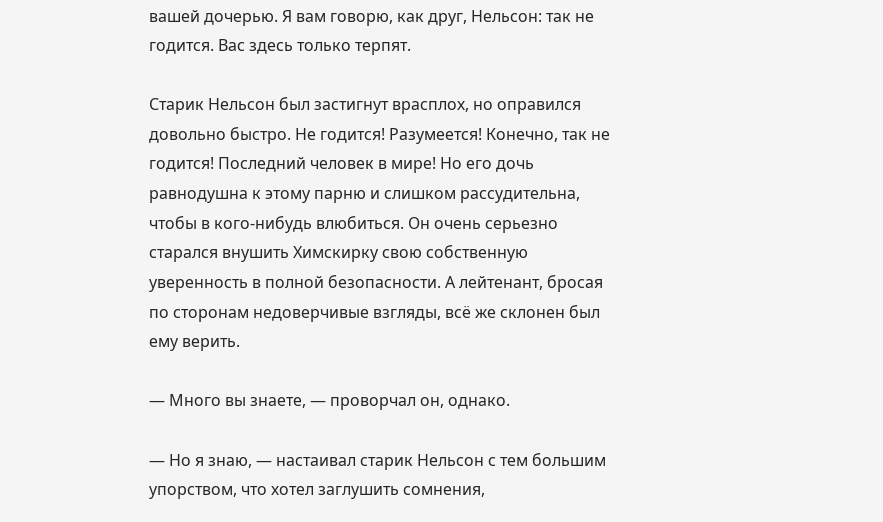вашей дочерью. Я вам говорю, как друг, Нельсон: так не годится. Вас здесь только терпят.

Старик Нельсон был застигнут врасплох, но оправился довольно быстро. Не годится! Разумеется! Конечно, так не годится! Последний человек в мире! Но его дочь равнодушна к этому парню и слишком рассудительна, чтобы в кого-нибудь влюбиться. Он очень серьезно старался внушить Химскирку свою собственную уверенность в полной безопасности. А лейтенант, бросая по сторонам недоверчивые взгляды, всё же склонен был ему верить.

— Много вы знаете, — проворчал он, однако.

— Но я знаю, — настаивал старик Нельсон с тем большим упорством, что хотел заглушить сомнения,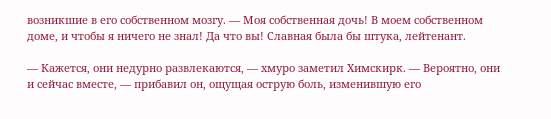возникшие в его собственном мозгу. — Моя собственная дочь! В моем собственном доме, и чтобы я ничего не знал! Да что вы! Славная была бы штука, лейтенант.

— Кажется, они недурно развлекаются, — хмуро заметил Химскирк. — Вероятно, они и сейчас вместе, — прибавил он, ощущая острую боль, изменившую его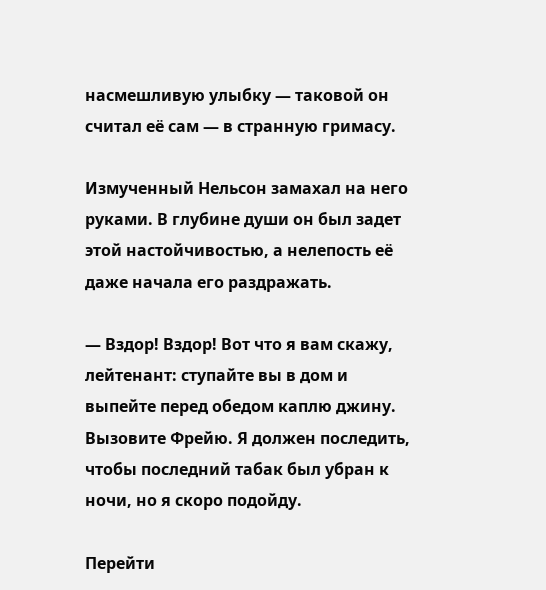насмешливую улыбку — таковой он считал её сам — в странную гримасу.

Измученный Нельсон замахал на него руками. В глубине души он был задет этой настойчивостью, а нелепость её даже начала его раздражать.

— Вздор! Вздор! Вот что я вам скажу, лейтенант: ступайте вы в дом и выпейте перед обедом каплю джину. Вызовите Фрейю. Я должен последить, чтобы последний табак был убран к ночи, но я скоро подойду.

Перейти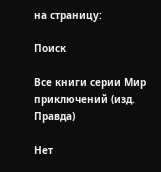на страницу:

Поиск

Все книги серии Мир приключений (изд. Правда)

Нет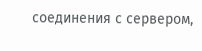соединения с сервером,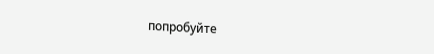попробуйте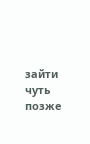зайти чуть позже